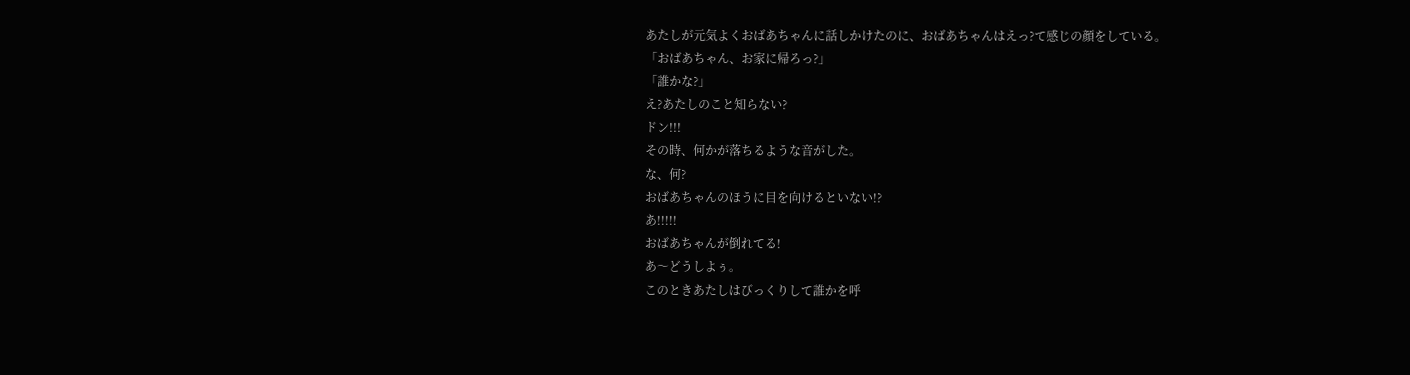あたしが元気よくおばあちゃんに話しかけたのに、おばあちゃんはえっ?て感じの顔をしている。
「おばあちゃん、お家に帰ろっ?」
「誰かな?」
え?あたしのこと知らない?
ドン!!!
その時、何かが落ちるような音がした。
な、何?
おばあちゃんのほうに目を向けるといない!?
あ!!!!!
おばあちゃんが倒れてる!
あ〜どうしよぅ。
このときあたしはびっくりして誰かを呼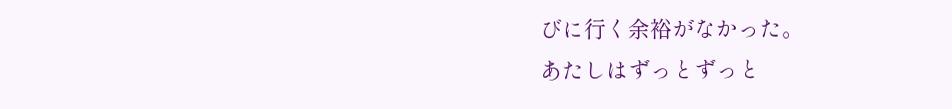びに行く余裕がなかった。
あたしはずっとずっと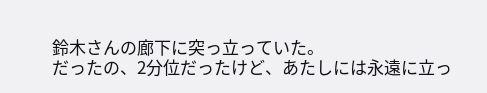鈴木さんの廊下に突っ立っていた。
だったの、2分位だったけど、あたしには永遠に立っ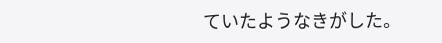ていたようなきがした。